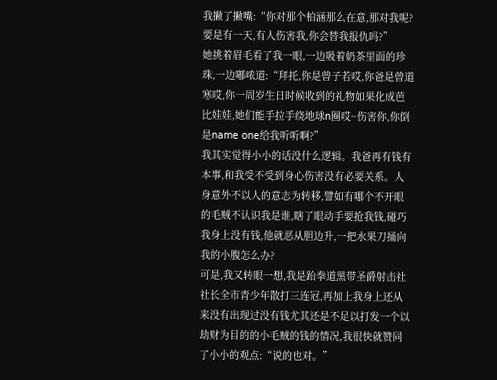我撇了撇嘴:“你对那个柏涵那么在意,那对我呢?要是有一天,有人伤害我,你会替我报仇吗?”
她挑着眉毛看了我一眼,一边吸着奶茶里面的珍珠,一边嘟哝道:“拜托,你是曾子若哎,你爸是曾道寒哎,你一周岁生日时候收到的礼物如果化成芭比娃娃,她们能手拉手绕地球n圈哎~伤害你,你倒是name one给我听听啊?”
我其实觉得小小的话没什么逻辑。我爸再有钱有本事,和我受不受到身心伤害没有必要关系。人身意外不以人的意志为转移,譬如有哪个不开眼的毛贼不认识我是谁,瞎了眼动手要抢我钱,碰巧我身上没有钱,他就恶从胆边升,一把水果刀捅向我的小腹怎么办?
可是,我又转眼一想,我是跆拳道黑带圣爵射击社社长全市青少年散打三连冠,再加上我身上还从来没有出现过没有钱尤其还是不足以打发一个以劫财为目的的小毛贼的钱的情况,我很快就赞同了小小的观点:“说的也对。”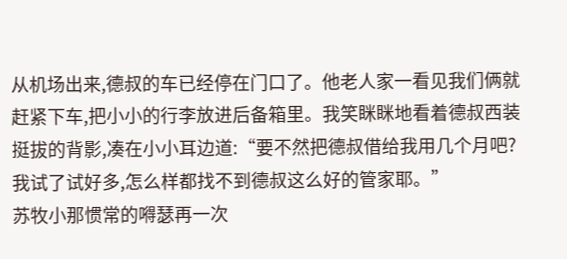从机场出来,德叔的车已经停在门口了。他老人家一看见我们俩就赶紧下车,把小小的行李放进后备箱里。我笑眯眯地看着德叔西装挺拔的背影,凑在小小耳边道:“要不然把德叔借给我用几个月吧?我试了试好多,怎么样都找不到德叔这么好的管家耶。”
苏牧小那惯常的嘚瑟再一次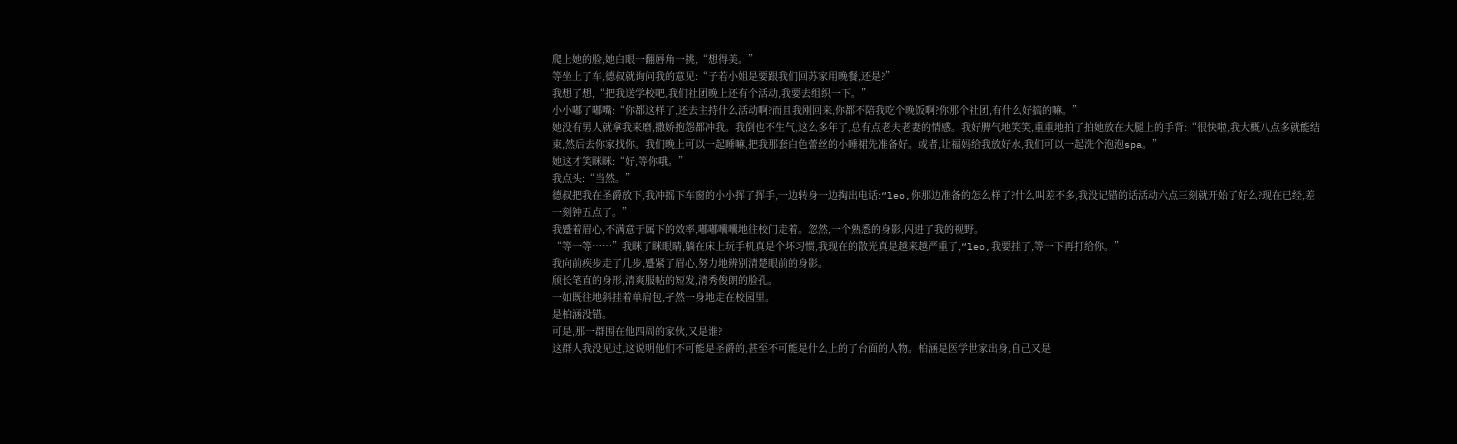爬上她的脸,她白眼一翻唇角一挑,“想得美。”
等坐上了车,德叔就询问我的意见:“子若小姐是要跟我们回苏家用晚餐,还是?”
我想了想,“把我送学校吧,我们社团晚上还有个活动,我要去组织一下。”
小小嘟了嘟嘴:“你都这样了,还去主持什么活动啊?而且我刚回来,你都不陪我吃个晚饭啊?你那个社团,有什么好搞的嘛。”
她没有男人就拿我来磨,撒娇抱怨都冲我。我倒也不生气,这么多年了,总有点老夫老妻的情感。我好脾气地笑笑,重重地拍了拍她放在大腿上的手背:“很快啦,我大概八点多就能结束,然后去你家找你。我们晚上可以一起睡嘛,把我那套白色蕾丝的小睡裙先准备好。或者,让福妈给我放好水,我们可以一起洗个泡泡spa。”
她这才笑眯眯:“好,等你哦。”
我点头:“当然。”
德叔把我在圣爵放下,我冲摇下车窗的小小挥了挥手,一边转身一边掏出电话:“leo,你那边准备的怎么样了?什么叫差不多,我没记错的话活动六点三刻就开始了好么?现在已经,差一刻钟五点了。”
我蹙着眉心,不满意于属下的效率,嘟嘟囔囔地往校门走着。忽然,一个熟悉的身影,闪进了我的视野。
“等一等……”我眯了眯眼睛,躺在床上玩手机真是个坏习惯,我现在的散光真是越来越严重了,“leo,我要挂了,等一下再打给你。”
我向前疾步走了几步,蹙紧了眉心,努力地辨别清楚眼前的身影。
颀长笔直的身形,清爽服帖的短发,清秀俊朗的脸孔。
一如既往地斜挂着单肩包,孑然一身地走在校园里。
是柏涵没错。
可是,那一群围在他四周的家伙,又是谁?
这群人我没见过,这说明他们不可能是圣爵的,甚至不可能是什么上的了台面的人物。柏涵是医学世家出身,自己又是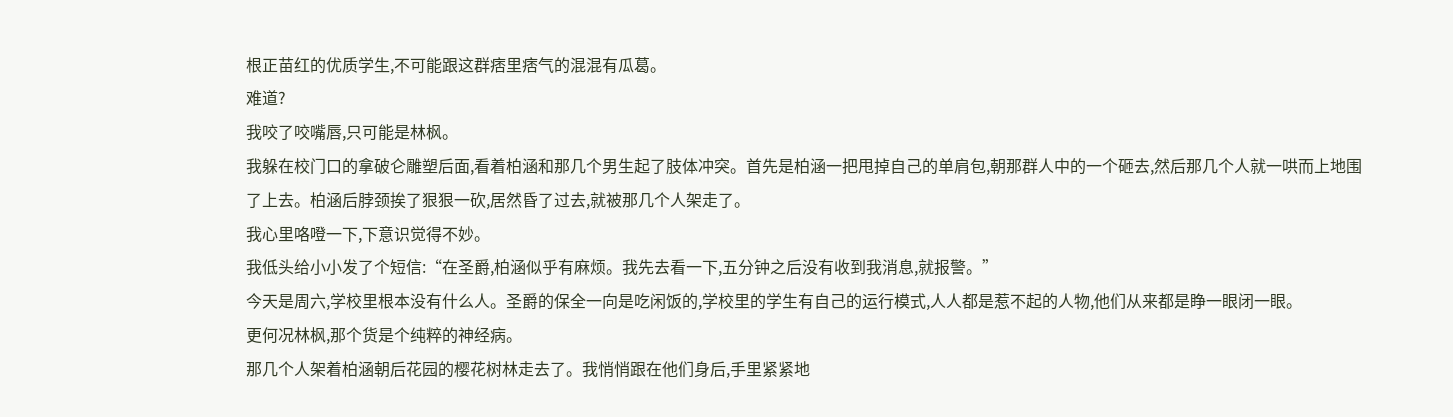根正苗红的优质学生,不可能跟这群痞里痞气的混混有瓜葛。
难道?
我咬了咬嘴唇,只可能是林枫。
我躲在校门口的拿破仑雕塑后面,看着柏涵和那几个男生起了肢体冲突。首先是柏涵一把甩掉自己的单肩包,朝那群人中的一个砸去,然后那几个人就一哄而上地围了上去。柏涵后脖颈挨了狠狠一砍,居然昏了过去,就被那几个人架走了。
我心里咯噔一下,下意识觉得不妙。
我低头给小小发了个短信:“在圣爵,柏涵似乎有麻烦。我先去看一下,五分钟之后没有收到我消息,就报警。”
今天是周六,学校里根本没有什么人。圣爵的保全一向是吃闲饭的,学校里的学生有自己的运行模式,人人都是惹不起的人物,他们从来都是睁一眼闭一眼。
更何况林枫,那个货是个纯粹的神经病。
那几个人架着柏涵朝后花园的樱花树林走去了。我悄悄跟在他们身后,手里紧紧地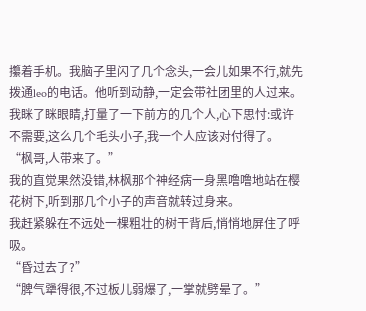攥着手机。我脑子里闪了几个念头,一会儿如果不行,就先拨通leo的电话。他听到动静,一定会带社团里的人过来。我眯了眯眼睛,打量了一下前方的几个人,心下思忖:或许不需要,这么几个毛头小子,我一个人应该对付得了。
“枫哥,人带来了。”
我的直觉果然没错,林枫那个神经病一身黑噜噜地站在樱花树下,听到那几个小子的声音就转过身来。
我赶紧躲在不远处一棵粗壮的树干背后,悄悄地屏住了呼吸。
“昏过去了?”
“脾气犟得很,不过板儿弱爆了,一掌就劈晕了。”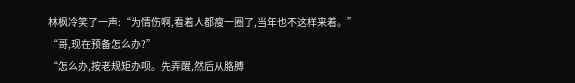林枫冷笑了一声:“为情伤啊,看着人都瘦一圈了,当年也不这样来着。”
“哥,现在预备怎么办?”
“怎么办,按老规矩办呗。先弄醒,然后从胳膊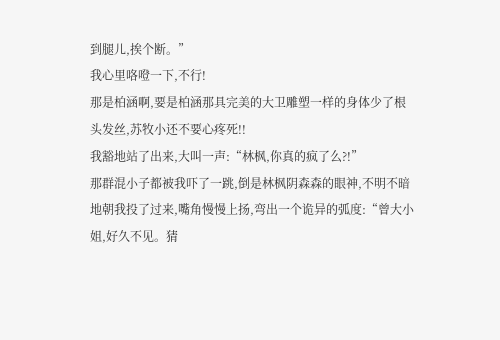到腿儿,挨个断。”
我心里咯噔一下,不行!
那是柏涵啊,要是柏涵那具完美的大卫雕塑一样的身体少了根头发丝,苏牧小还不要心疼死!!
我豁地站了出来,大叫一声:“林枫,你真的疯了么?!”
那群混小子都被我吓了一跳,倒是林枫阴森森的眼神,不明不暗地朝我投了过来,嘴角慢慢上扬,弯出一个诡异的弧度:“曾大小姐,好久不见。猜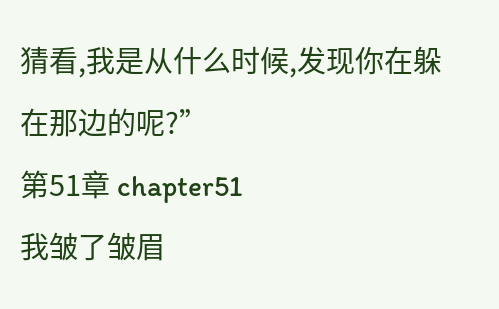猜看,我是从什么时候,发现你在躲在那边的呢?”
第51章 chapter51
我皱了皱眉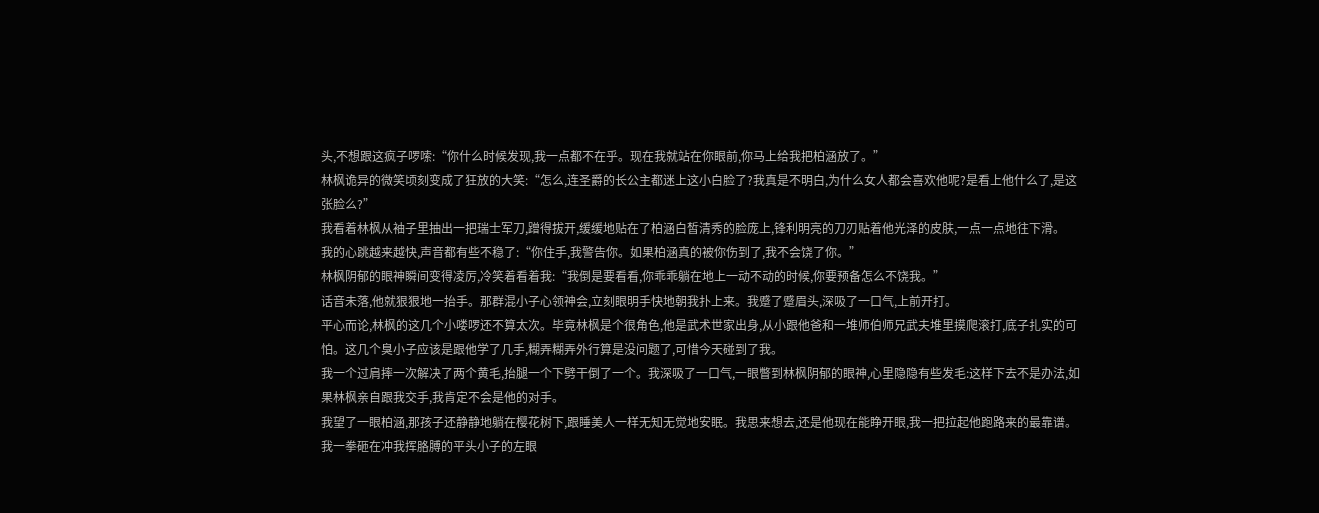头,不想跟这疯子啰嗦:“你什么时候发现,我一点都不在乎。现在我就站在你眼前,你马上给我把柏涵放了。”
林枫诡异的微笑顷刻变成了狂放的大笑:“怎么,连圣爵的长公主都迷上这小白脸了?我真是不明白,为什么女人都会喜欢他呢?是看上他什么了,是这张脸么?”
我看着林枫从袖子里抽出一把瑞士军刀,蹭得拔开,缓缓地贴在了柏涵白皙清秀的脸庞上,锋利明亮的刀刃贴着他光泽的皮肤,一点一点地往下滑。
我的心跳越来越快,声音都有些不稳了:“你住手,我警告你。如果柏涵真的被你伤到了,我不会饶了你。”
林枫阴郁的眼神瞬间变得凌厉,冷笑着看着我:“我倒是要看看,你乖乖躺在地上一动不动的时候,你要预备怎么不饶我。”
话音未落,他就狠狠地一抬手。那群混小子心领神会,立刻眼明手快地朝我扑上来。我蹙了蹙眉头,深吸了一口气,上前开打。
平心而论,林枫的这几个小喽啰还不算太次。毕竟林枫是个很角色,他是武术世家出身,从小跟他爸和一堆师伯师兄武夫堆里摸爬滚打,底子扎实的可怕。这几个臭小子应该是跟他学了几手,糊弄糊弄外行算是没问题了,可惜今天碰到了我。
我一个过肩摔一次解决了两个黄毛,抬腿一个下劈干倒了一个。我深吸了一口气,一眼瞥到林枫阴郁的眼神,心里隐隐有些发毛:这样下去不是办法,如果林枫亲自跟我交手,我肯定不会是他的对手。
我望了一眼柏涵,那孩子还静静地躺在樱花树下,跟睡美人一样无知无觉地安眠。我思来想去,还是他现在能睁开眼,我一把拉起他跑路来的最靠谱。
我一拳砸在冲我挥胳膊的平头小子的左眼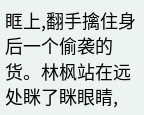眶上,翻手擒住身后一个偷袭的货。林枫站在远处眯了眯眼睛,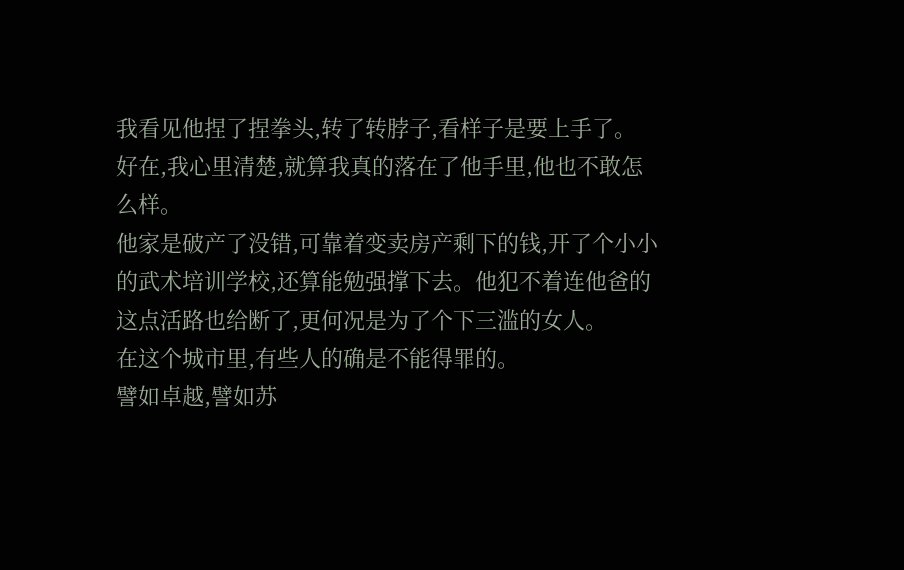我看见他捏了捏拳头,转了转脖子,看样子是要上手了。
好在,我心里清楚,就算我真的落在了他手里,他也不敢怎么样。
他家是破产了没错,可靠着变卖房产剩下的钱,开了个小小的武术培训学校,还算能勉强撑下去。他犯不着连他爸的这点活路也给断了,更何况是为了个下三滥的女人。
在这个城市里,有些人的确是不能得罪的。
譬如卓越,譬如苏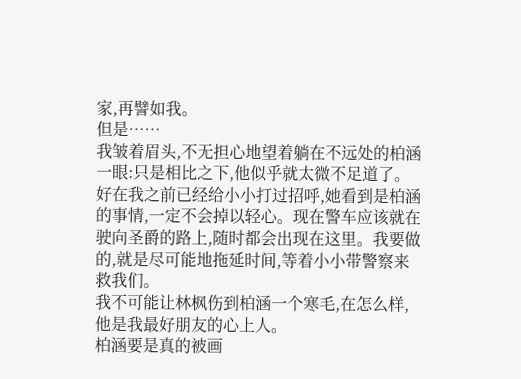家,再譬如我。
但是……
我皱着眉头,不无担心地望着躺在不远处的柏涵一眼:只是相比之下,他似乎就太微不足道了。
好在我之前已经给小小打过招呼,她看到是柏涵的事情,一定不会掉以轻心。现在警车应该就在驶向圣爵的路上,随时都会出现在这里。我要做的,就是尽可能地拖延时间,等着小小带警察来救我们。
我不可能让林枫伤到柏涵一个寒毛,在怎么样,他是我最好朋友的心上人。
柏涵要是真的被画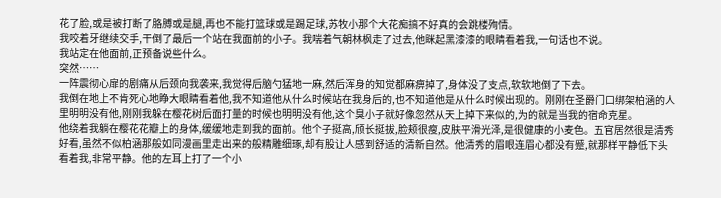花了脸,或是被打断了胳膊或是腿,再也不能打篮球或是踢足球,苏牧小那个大花痴搞不好真的会跳楼殉情。
我咬着牙继续交手,干倒了最后一个站在我面前的小子。我喘着气朝林枫走了过去,他眯起黑漆漆的眼睛看着我,一句话也不说。
我站定在他面前,正预备说些什么。
突然……
一阵震彻心扉的剧痛从后颈向我袭来,我觉得后脑勺猛地一麻,然后浑身的知觉都麻痹掉了,身体没了支点,软软地倒了下去。
我倒在地上不肯死心地睁大眼睛看着他,我不知道他从什么时候站在我身后的,也不知道他是从什么时候出现的。刚刚在圣爵门口绑架柏涵的人里明明没有他,刚刚我躲在樱花树后面打量的时候也明明没有他,这个臭小子就好像忽然从天上掉下来似的,为的就是当我的宿命克星。
他绕着我躺在樱花花瓣上的身体,缓缓地走到我的面前。他个子挺高,颀长挺拔,脸颊很瘦,皮肤平滑光泽,是很健康的小麦色。五官居然很是清秀好看,虽然不似柏涵那般如同漫画里走出来的般精雕细琢,却有股让人感到舒适的清新自然。他清秀的眉眼连眉心都没有蹙,就那样平静低下头看着我,非常平静。他的左耳上打了一个小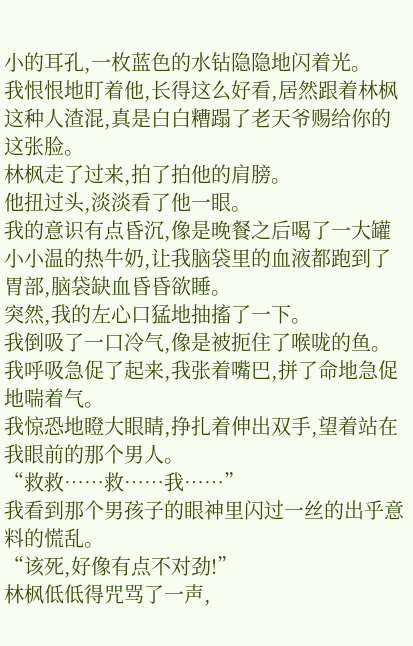小的耳孔,一枚蓝色的水钻隐隐地闪着光。
我恨恨地盯着他,长得这么好看,居然跟着林枫这种人渣混,真是白白糟蹋了老天爷赐给你的这张脸。
林枫走了过来,拍了拍他的肩膀。
他扭过头,淡淡看了他一眼。
我的意识有点昏沉,像是晚餐之后喝了一大罐小小温的热牛奶,让我脑袋里的血液都跑到了胃部,脑袋缺血昏昏欲睡。
突然,我的左心口猛地抽搐了一下。
我倒吸了一口冷气,像是被扼住了喉咙的鱼。
我呼吸急促了起来,我张着嘴巴,拼了命地急促地喘着气。
我惊恐地瞪大眼睛,挣扎着伸出双手,望着站在我眼前的那个男人。
“救救……救……我……”
我看到那个男孩子的眼神里闪过一丝的出乎意料的慌乱。
“该死,好像有点不对劲!”
林枫低低得咒骂了一声,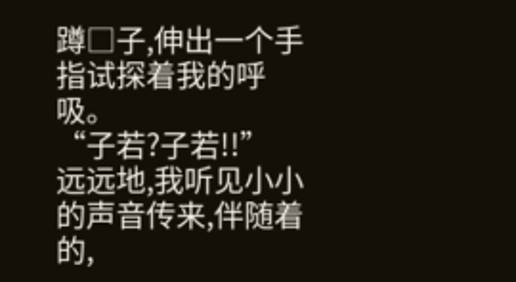蹲□子,伸出一个手指试探着我的呼吸。
“子若?子若!!”
远远地,我听见小小的声音传来,伴随着的,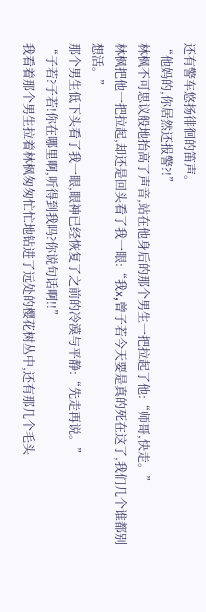还有警车悠扬徘徊的笛声。
“他妈的,你居然还报警?!”
林枫不可思议般地抬高了声音,站在他身后的那个男生一把拉起了他:“师哥,快走。”
林枫把他一把拉起,却还是回头看了我一眼:“我x,曾子若今天要是真的死在这了,我们几个谁都别想活。”
那个男生低下头看了我一眼,眼神已经恢复了之前的冷漠与平静:“先走再说。”
“子若?子若!你在哪里啊,听得到我吗?你说句话啊!!”
我看着那个男生拉着林枫匆匆忙忙地钻进了远处的樱花树丛中,还有那几个毛头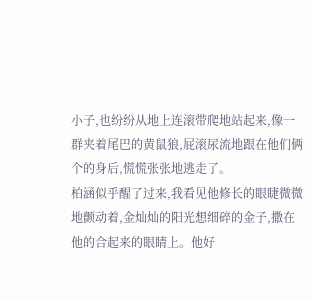小子,也纷纷从地上连滚带爬地站起来,像一群夹着尾巴的黄鼠狼,屁滚尿流地跟在他们俩个的身后,慌慌张张地逃走了。
柏涵似乎醒了过来,我看见他修长的眼睫微微地颤动着,金灿灿的阳光想细碎的金子,撒在他的合起来的眼睛上。他好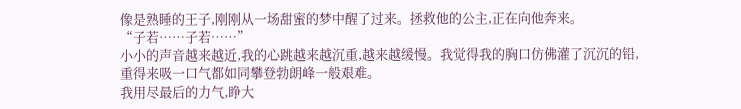像是熟睡的王子,刚刚从一场甜蜜的梦中醒了过来。拯救他的公主,正在向他奔来。
“子若……子若……”
小小的声音越来越近,我的心跳越来越沉重,越来越缓慢。我觉得我的胸口仿佛灌了沉沉的铅,重得来吸一口气都如同攀登勃朗峰一般艰难。
我用尽最后的力气,睁大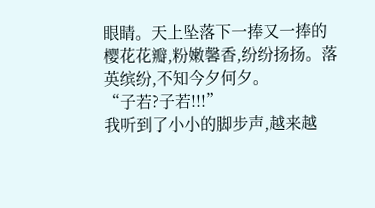眼睛。天上坠落下一捧又一捧的樱花花瓣,粉嫩馨香,纷纷扬扬。落英缤纷,不知今夕何夕。
“子若?子若!!!”
我听到了小小的脚步声,越来越